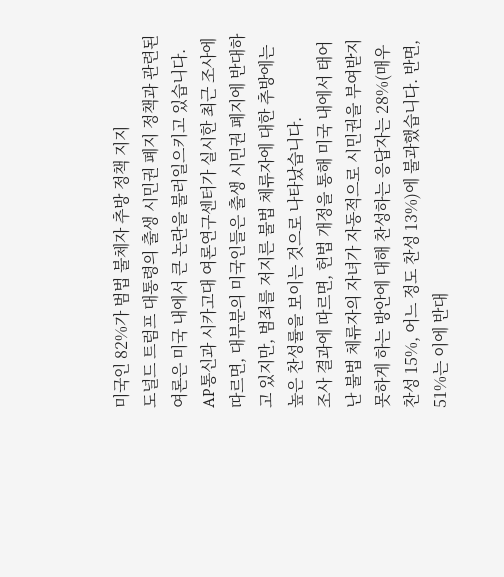미국인 82%가 범법 불체자 추방 정책 지지
도널드 트럼프 대통령의 출생 시민권 폐지 정책과 관련된 여론은 미국 내에서 큰 논란을 불러일으키고 있습니다. AP통신과 시카고대 여론연구센터가 실시한 최근 조사에 따르면, 대부분의 미국인들은 출생 시민권 폐지에 반대하고 있지만, 범죄를 저지른 불법 체류자에 대한 추방에는 높은 찬성률을 보이는 것으로 나타났습니다.
조사 결과에 따르면, 헌법 개정을 통해 미국 내에서 태어난 불법 체류자의 자녀가 자동적으로 시민권을 부여받지 못하게 하는 방안에 대해 찬성하는 응답자는 28%(매우 찬성 15%, 어느 정도 찬성 13%)에 불과했습니다. 반면, 51%는 이에 반대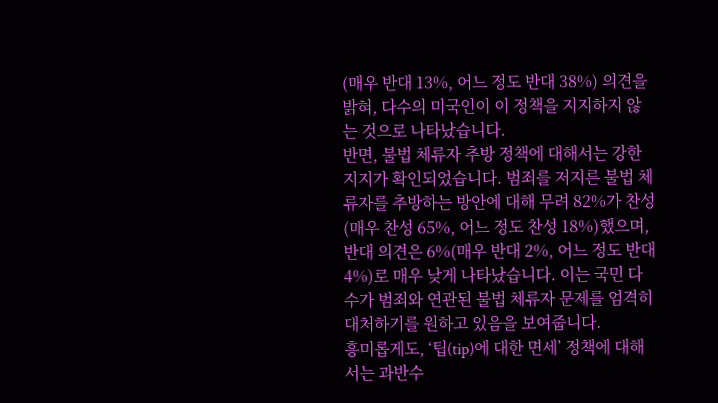(매우 반대 13%, 어느 정도 반대 38%) 의견을 밝혀, 다수의 미국인이 이 정책을 지지하지 않는 것으로 나타났습니다.
반면, 불법 체류자 추방 정책에 대해서는 강한 지지가 확인되었습니다. 범죄를 저지른 불법 체류자를 추방하는 방안에 대해 무려 82%가 찬성(매우 찬성 65%, 어느 정도 찬성 18%)했으며, 반대 의견은 6%(매우 반대 2%, 어느 정도 반대 4%)로 매우 낮게 나타났습니다. 이는 국민 다수가 범죄와 연관된 불법 체류자 문제를 엄격히 대처하기를 원하고 있음을 보여줍니다.
흥미롭게도, ‘팁(tip)에 대한 면세’ 정책에 대해서는 과반수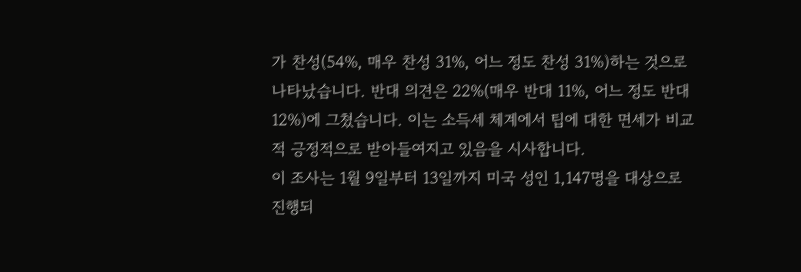가 찬성(54%, 매우 찬성 31%, 어느 정도 찬성 31%)하는 것으로 나타났습니다. 반대 의견은 22%(매우 반대 11%, 어느 정도 반대 12%)에 그쳤습니다. 이는 소득세 체계에서 팁에 대한 면세가 비교적 긍정적으로 받아들여지고 있음을 시사합니다.
이 조사는 1월 9일부터 13일까지 미국 성인 1,147명을 대상으로 진행되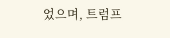었으며, 트럼프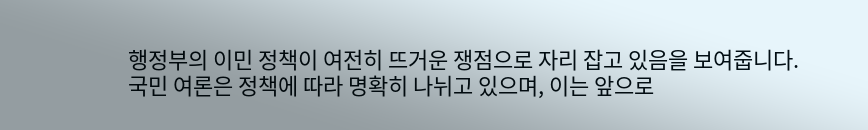행정부의 이민 정책이 여전히 뜨거운 쟁점으로 자리 잡고 있음을 보여줍니다. 국민 여론은 정책에 따라 명확히 나뉘고 있으며, 이는 앞으로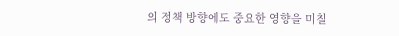의 정책 방향에도 중요한 영향을 미칠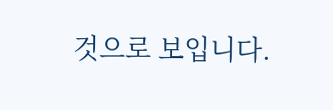것으로 보입니다.